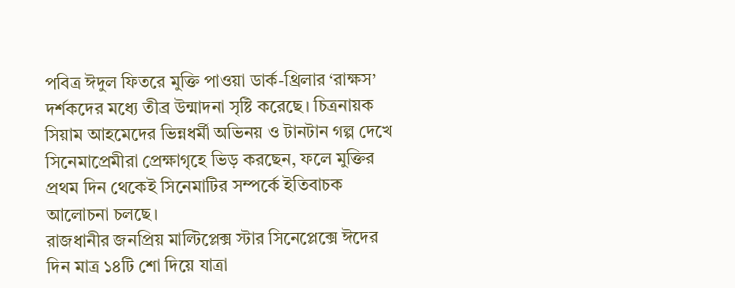পবিত্র ঈদুল ফিতরে মুক্তি পাওয়া ডার্ক-থ্রিলার ‘রাক্ষস’ দর্শকদের মধ্যে তীব্র উন্মাদনা সৃষ্টি করেছে। চিত্রনায়ক সিয়াম আহমেদের ভিন্নধর্মী অভিনয় ও টানটান গল্প দেখে সিনেমাপ্রেমীরা প্রেক্ষাগৃহে ভিড় করছেন, ফলে মুক্তির প্রথম দিন থেকেই সিনেমাটির সম্পর্কে ইতিবাচক আলোচনা চলছে।
রাজধানীর জনপ্রিয় মাল্টিপ্লেক্স স্টার সিনেপ্লেক্সে ঈদের দিন মাত্র ১৪টি শো দিয়ে যাত্রা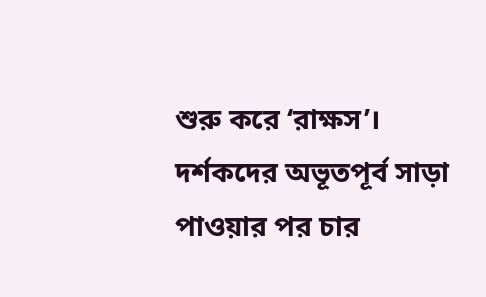শুরু করে ‘রাক্ষস’। দর্শকদের অভূতপূর্ব সাড়া পাওয়ার পর চার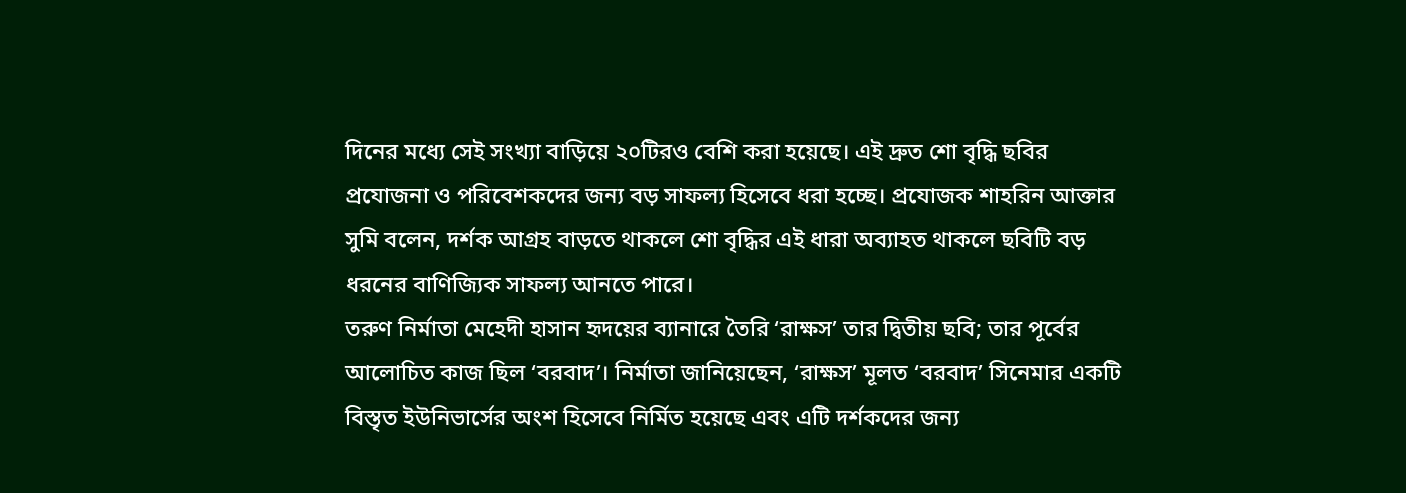দিনের মধ্যে সেই সংখ্যা বাড়িয়ে ২০টিরও বেশি করা হয়েছে। এই দ্রুত শো বৃদ্ধি ছবির প্রযোজনা ও পরিবেশকদের জন্য বড় সাফল্য হিসেবে ধরা হচ্ছে। প্রযোজক শাহরিন আক্তার সুমি বলেন, দর্শক আগ্রহ বাড়তে থাকলে শো বৃদ্ধির এই ধারা অব্যাহত থাকলে ছবিটি বড় ধরনের বাণিজ্যিক সাফল্য আনতে পারে।
তরুণ নির্মাতা মেহেদী হাসান হৃদয়ের ব্যানারে তৈরি ‘রাক্ষস’ তার দ্বিতীয় ছবি; তার পূর্বের আলোচিত কাজ ছিল ‘বরবাদ’। নির্মাতা জানিয়েছেন, ‘রাক্ষস’ মূলত ‘বরবাদ’ সিনেমার একটি বিস্তৃত ইউনিভার্সের অংশ হিসেবে নির্মিত হয়েছে এবং এটি দর্শকদের জন্য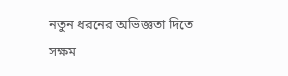নতুন ধরনের অভিজ্ঞতা দিতে সক্ষম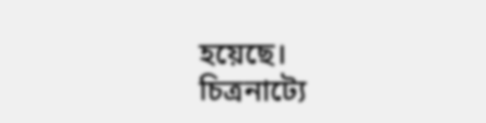হয়েছে।
চিত্রনাট্যে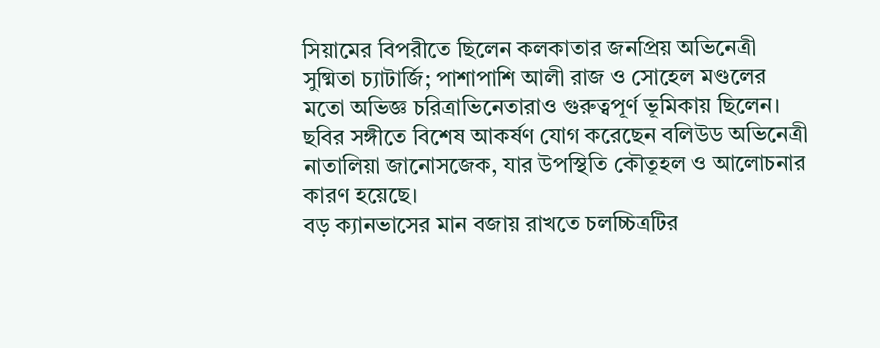সিয়ামের বিপরীতে ছিলেন কলকাতার জনপ্রিয় অভিনেত্রী সুষ্মিতা চ্যাটার্জি; পাশাপাশি আলী রাজ ও সোহেল মণ্ডলের মতো অভিজ্ঞ চরিত্রাভিনেতারাও গুরুত্বপূর্ণ ভূমিকায় ছিলেন। ছবির সঙ্গীতে বিশেষ আকর্ষণ যোগ করেছেন বলিউড অভিনেত্রী নাতালিয়া জানোসজেক, যার উপস্থিতি কৌতূহল ও আলোচনার কারণ হয়েছে।
বড় ক্যানভাসের মান বজায় রাখতে চলচ্চিত্রটির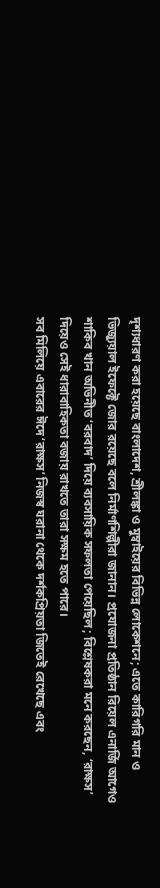দৃশ্যধারণ করা হয়েছে বাংলাদেশ, শ্রীলঙ্কা ও মুম্বাইয়ের বিভিন্ন লোকেশনে; এতে কারিগরি মান ও ভিজ্যুয়াল ইফেক্টে জোর রয়েছে বলে নির্মাণশিল্পীরা জানান। প্রযোজনা প্রতিষ্ঠান রিয়েল এনার্জি আগেও শাকিব খান অভিনীত ‘বরবাদ’ দিয়ে ব্যবসায়িক সফলতা পেয়েছিল; বিশ্লেষকরা মনে করছেন, ‘রাক্ষস’ দিয়েও সেই ধারাবাহিকতা বজায় রাখতে তারা সক্ষম হতে পারে।
সব মিলিয়ে এবারের ঈদে ‘রাক্ষস’ নিজস্ব ঘরানা থেকে দর্শকপ্রিয়তা জিতেই রেখেছে এবং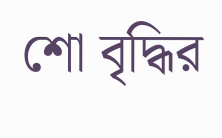শো বৃদ্ধির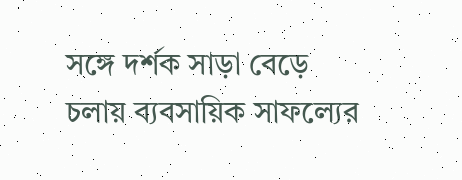সঙ্গে দর্শক সাড়া বেড়ে চলায় ব্যবসায়িক সাফল্যের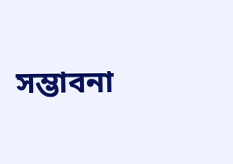সম্ভাবনা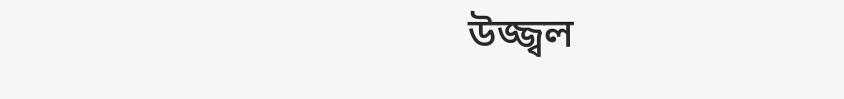উজ্জ্বল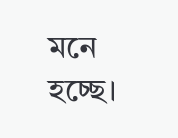মনে হচ্ছে।